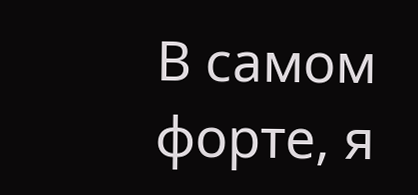В самом форте, я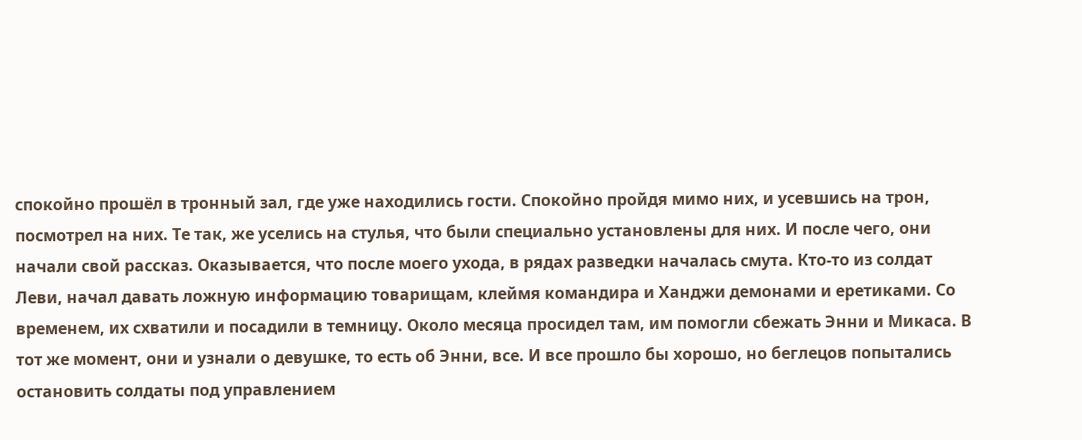спокойно прошёл в тронный зал, где уже находились гости. Спокойно пройдя мимо них, и усевшись на трон, посмотрел на них. Те так, же уселись на стулья, что были специально установлены для них. И после чего, они начали свой рассказ. Оказывается, что после моего ухода, в рядах разведки началась смута. Кто-то из солдат Леви, начал давать ложную информацию товарищам, клеймя командира и Ханджи демонами и еретиками. Со временем, их схватили и посадили в темницу. Около месяца просидел там, им помогли сбежать Энни и Микаса. В тот же момент, они и узнали о девушке, то есть об Энни, все. И все прошло бы хорошо, но беглецов попытались остановить солдаты под управлением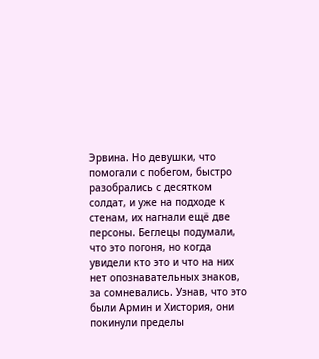Эрвина. Но девушки, что помогали с побегом, быстро разобрались с десятком солдат, и уже на подходе к стенам, их нагнали ещё две персоны. Беглецы подумали, что это погоня, но когда увидели кто это и что на них нет опознавательных знаков, за сомневались. Узнав, что это были Армин и Хистория, они покинули пределы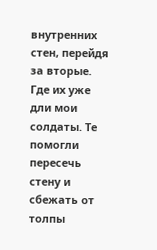внутренних стен, перейдя за вторые. Где их уже дли мои солдаты. Те помогли пересечь стену и сбежать от толпы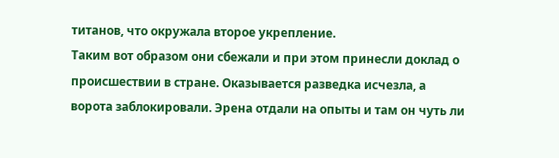титанов, что окружала второе укрепление.
Таким вот образом они сбежали и при этом принесли доклад о происшествии в стране. Оказывается разведка исчезла, а ворота заблокировали. Эрена отдали на опыты и там он чуть ли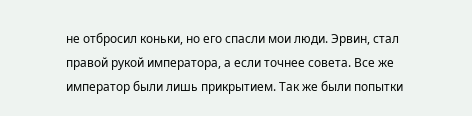не отбросил коньки, но его спасли мои люди. Эрвин, стал правой рукой императора, а если точнее совета. Все же император были лишь прикрытием. Так же были попытки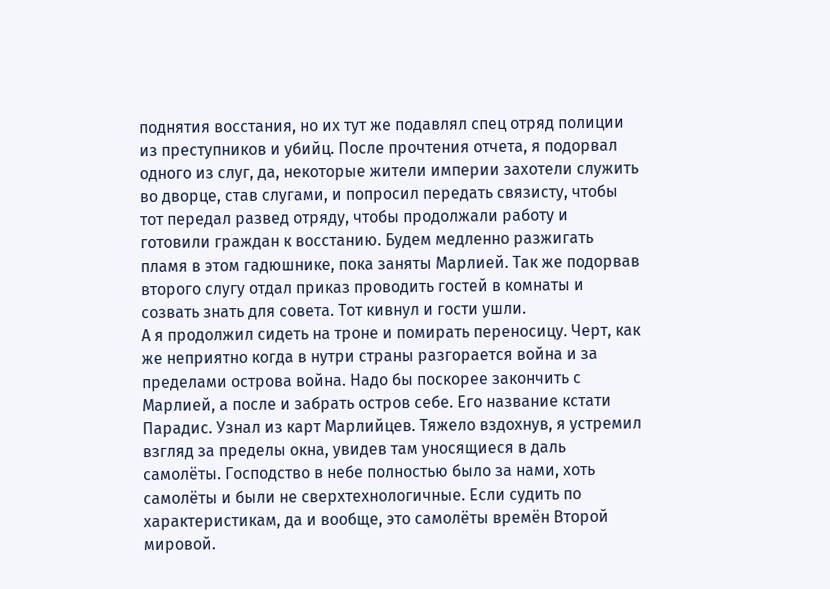поднятия восстания, но их тут же подавлял спец отряд полиции из преступников и убийц. После прочтения отчета, я подорвал одного из слуг, да, некоторые жители империи захотели служить во дворце, став слугами, и попросил передать связисту, чтобы тот передал развед отряду, чтобы продолжали работу и готовили граждан к восстанию. Будем медленно разжигать пламя в этом гадюшнике, пока заняты Марлией. Так же подорвав второго слугу отдал приказ проводить гостей в комнаты и созвать знать для совета. Тот кивнул и гости ушли.
А я продолжил сидеть на троне и помирать переносицу. Черт, как же неприятно когда в нутри страны разгорается война и за пределами острова война. Надо бы поскорее закончить с Марлией, а после и забрать остров себе. Его название кстати Парадис. Узнал из карт Марлийцев. Тяжело вздохнув, я устремил взгляд за пределы окна, увидев там уносящиеся в даль самолёты. Господство в небе полностью было за нами, хоть самолёты и были не сверхтехнологичные. Если судить по характеристикам, да и вообще, это самолёты времён Второй мировой.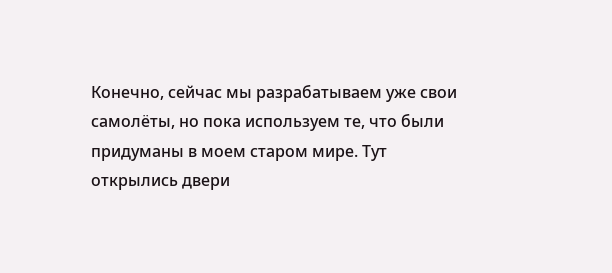Конечно, сейчас мы разрабатываем уже свои самолёты, но пока используем те, что были придуманы в моем старом мире. Тут открылись двери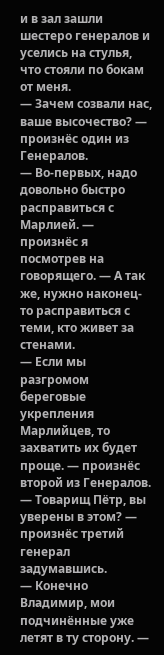и в зал зашли шестеро генералов и уселись на стулья, что стояли по бокам от меня.
— Зачем созвали нас, ваше высочество? — произнёс один из Генералов.
— Во-первых, надо довольно быстро расправиться с Марлией. — произнёс я посмотрев на говорящего. — А так же, нужно наконец-то расправиться с теми, кто живет за стенами.
— Если мы разгромом береговые укрепления Марлийцев, то захватить их будет проще. — произнёс второй из Генералов.
— Товарищ Пётр, вы уверены в этом? — произнёс третий генерал задумавшись.
— Конечно Владимир, мои подчинённые уже летят в ту сторону. —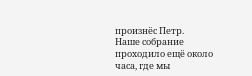произнёс Петр.
Наше собрание проходило ещё около часа, где мы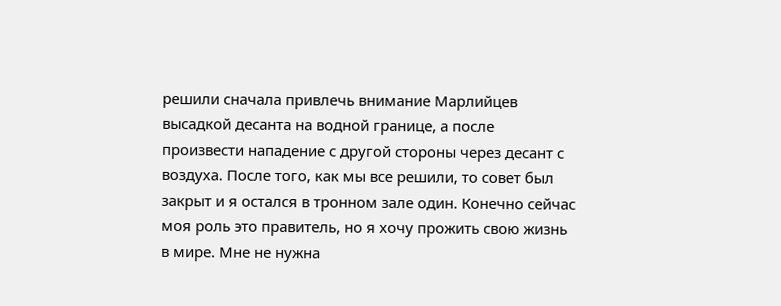решили сначала привлечь внимание Марлийцев высадкой десанта на водной границе, а после произвести нападение с другой стороны через десант с воздуха. После того, как мы все решили, то совет был закрыт и я остался в тронном зале один. Конечно сейчас моя роль это правитель, но я хочу прожить свою жизнь в мире. Мне не нужна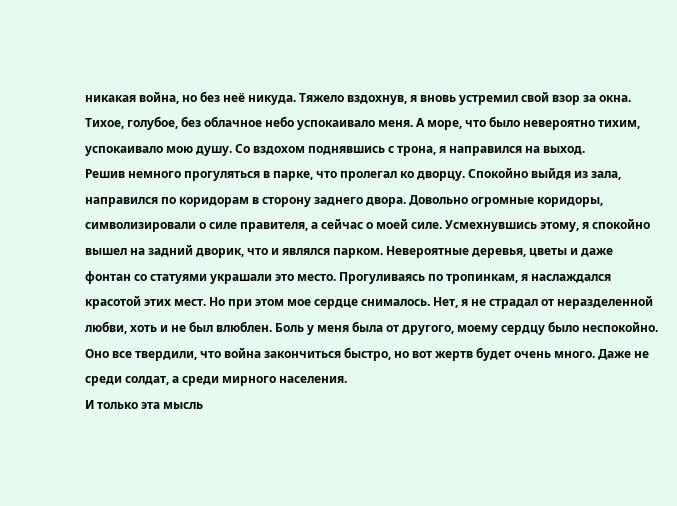никакая война, но без неё никуда. Тяжело вздохнув, я вновь устремил свой взор за окна. Тихое, голубое, без облачное небо успокаивало меня. А море, что было невероятно тихим, успокаивало мою душу. Со вздохом поднявшись с трона, я направился на выход.
Решив немного прогуляться в парке, что пролегал ко дворцу. Спокойно выйдя из зала, направился по коридорам в сторону заднего двора. Довольно огромные коридоры, символизировали о силе правителя, а сейчас о моей силе. Усмехнувшись этому, я спокойно вышел на задний дворик, что и являлся парком. Невероятные деревья, цветы и даже фонтан со статуями украшали это место. Прогуливаясь по тропинкам, я наслаждался красотой этих мест. Но при этом мое сердце снималось. Нет, я не страдал от неразделенной любви, хоть и не был влюблен. Боль у меня была от другого, моему сердцу было неспокойно. Оно все твердили, что война закончиться быстро, но вот жертв будет очень много. Даже не среди солдат, а среди мирного населения.
И только эта мысль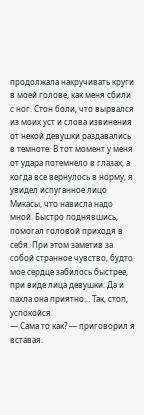продолжала накручивать круги в моей голове, как меня сбили с ног. Стон боли, что вырвался из моих уст и слова извинения от некой девушки раздавались в темноте. В тот момент у меня от удара потемнело в глазах, а когда все вернулось в норму, я увидел испуганное лицо Микасы, что нависла надо мной. Быстро поднявшись, помогал головой приходя в себя. При этом заметив за собой странное чувство, будто мое сердце забилось быстрее, при виде лица девушки. Да и пахла она приятно… Так, стоп, успокойся.
— Сама то как? — приговорил я вставая.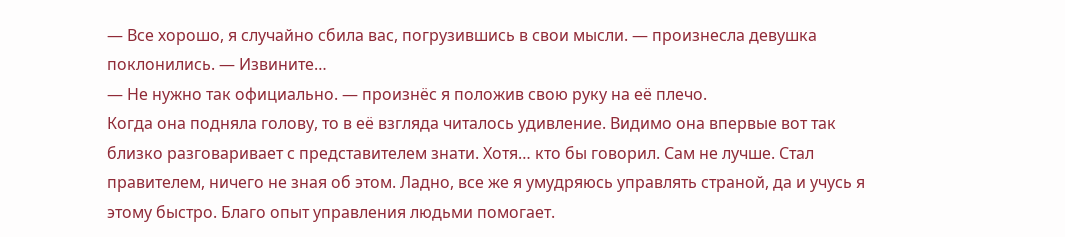— Все хорошо, я случайно сбила вас, погрузившись в свои мысли. — произнесла девушка поклонились. — Извините…
— Не нужно так официально. — произнёс я положив свою руку на её плечо.
Когда она подняла голову, то в её взгляда читалось удивление. Видимо она впервые вот так близко разговаривает с представителем знати. Хотя… кто бы говорил. Сам не лучше. Стал правителем, ничего не зная об этом. Ладно, все же я умудряюсь управлять страной, да и учусь я этому быстро. Благо опыт управления людьми помогает.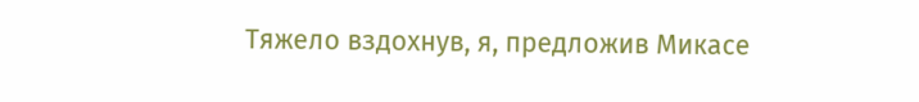Тяжело вздохнув, я, предложив Микасе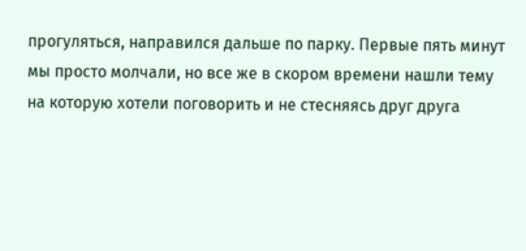прогуляться, направился дальше по парку. Первые пять минут мы просто молчали, но все же в скором времени нашли тему на которую хотели поговорить и не стесняясь друг друга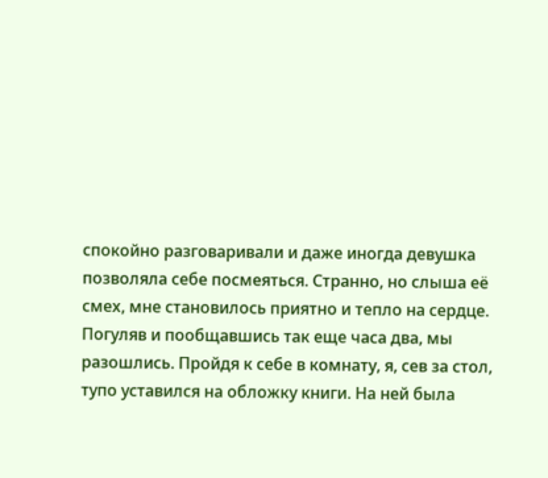спокойно разговаривали и даже иногда девушка позволяла себе посмеяться. Странно, но слыша её смех, мне становилось приятно и тепло на сердце.
Погуляв и пообщавшись так еще часа два, мы разошлись. Пройдя к себе в комнату, я, сев за стол, тупо уставился на обложку книги. На ней была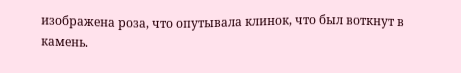изображена роза, что опутывала клинок, что был воткнут в камень.